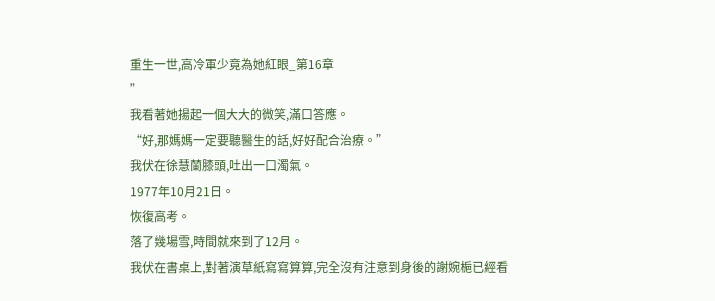重生一世,高冷軍少竟為她紅眼_第16章
”
我看著她揚起一個大大的微笑,滿口答應。
“好,那媽媽一定要聽醫生的話,好好配合治療。”
我伏在徐慧蘭膝頭,吐出一口濁氣。
1977年10月21日。
恢復高考。
落了幾場雪,時間就來到了12月。
我伏在書桌上,對著演草紙寫寫算算,完全沒有注意到身後的謝婉梔已經看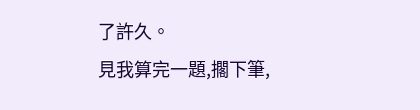了許久。
見我算完一題,擱下筆,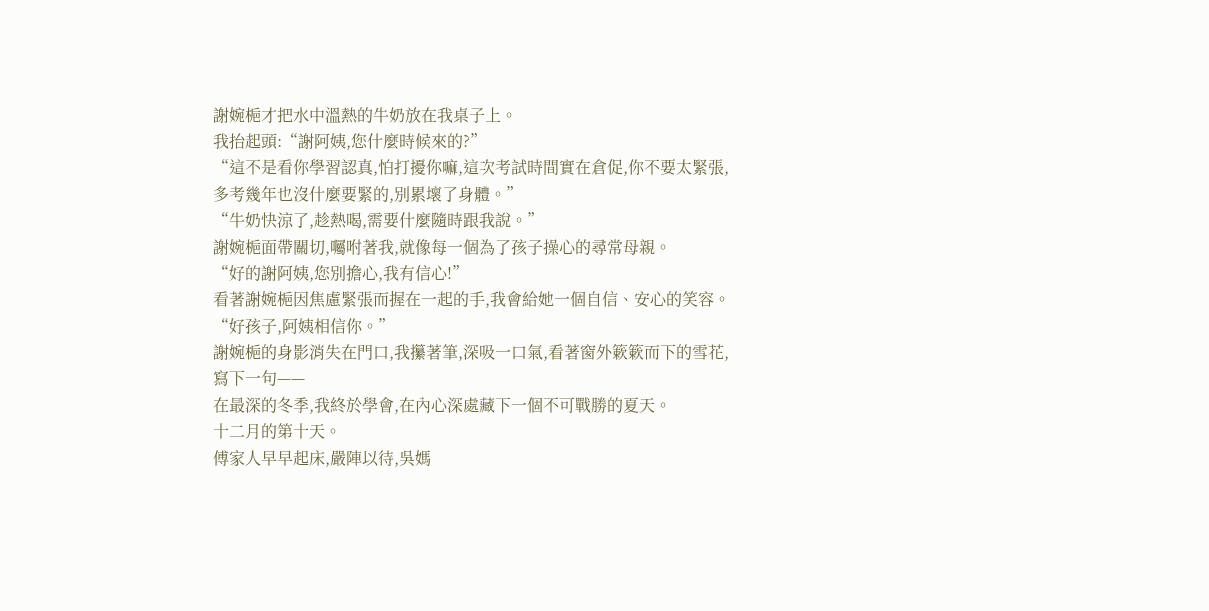謝婉梔才把水中溫熱的牛奶放在我桌子上。
我抬起頭:“謝阿姨,您什麼時候來的?”
“這不是看你學習認真,怕打擾你嘛,這次考試時間實在倉促,你不要太緊張,多考幾年也沒什麼要緊的,別累壞了身體。”
“牛奶快涼了,趁熱喝,需要什麼隨時跟我說。”
謝婉梔面帶關切,囑咐著我,就像每一個為了孩子操心的尋常母親。
“好的謝阿姨,您別擔心,我有信心!”
看著謝婉梔因焦慮緊張而握在一起的手,我會給她一個自信、安心的笑容。
“好孩子,阿姨相信你。”
謝婉梔的身影消失在門口,我攥著筆,深吸一口氣,看著窗外簌簌而下的雪花,寫下一句——
在最深的冬季,我終於學會,在內心深處藏下一個不可戰勝的夏天。
十二月的第十天。
傅家人早早起床,嚴陣以待,吳媽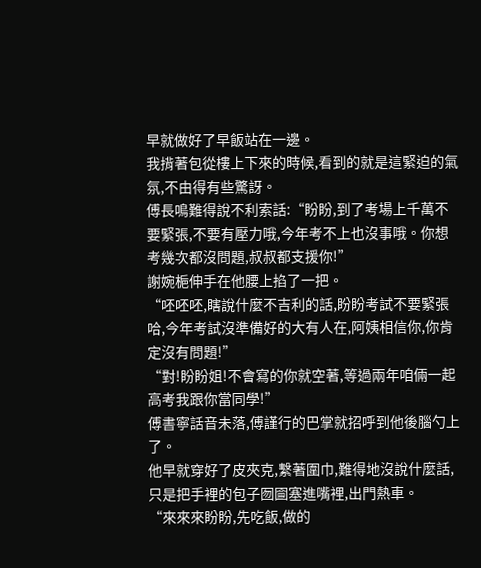早就做好了早飯站在一邊。
我揹著包從樓上下來的時候,看到的就是這緊迫的氣氛,不由得有些驚訝。
傅長鳴難得說不利索話:“盼盼,到了考場上千萬不要緊張,不要有壓力哦,今年考不上也沒事哦。你想考幾次都沒問題,叔叔都支援你!”
謝婉梔伸手在他腰上掐了一把。
“呸呸呸,瞎說什麼不吉利的話,盼盼考試不要緊張哈,今年考試沒準備好的大有人在,阿姨相信你,你肯定沒有問題!”
“對!盼盼姐!不會寫的你就空著,等過兩年咱倆一起高考我跟你當同學!”
傅書寧話音未落,傅謹行的巴掌就招呼到他後腦勺上了。
他早就穿好了皮夾克,繫著圍巾,難得地沒說什麼話,只是把手裡的包子囫圇塞進嘴裡,出門熱車。
“來來來盼盼,先吃飯,做的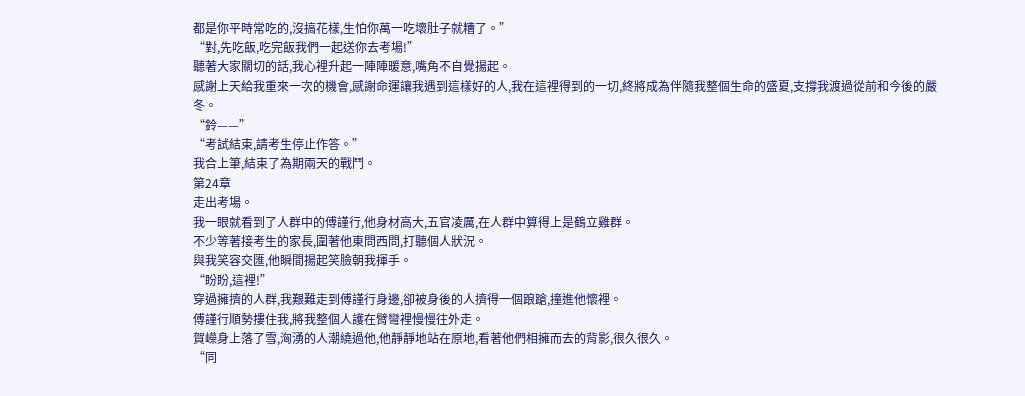都是你平時常吃的,沒搞花樣,生怕你萬一吃壞肚子就糟了。”
“對,先吃飯,吃完飯我們一起送你去考場!”
聽著大家關切的話,我心裡升起一陣陣暖意,嘴角不自覺揚起。
感謝上天給我重來一次的機會,感謝命運讓我遇到這樣好的人,我在這裡得到的一切,終將成為伴隨我整個生命的盛夏,支撐我渡過從前和今後的嚴冬。
“鈴——”
“考試結束,請考生停止作答。”
我合上筆,結束了為期兩天的戰鬥。
第24章
走出考場。
我一眼就看到了人群中的傅謹行,他身材高大,五官凌厲,在人群中算得上是鶴立雞群。
不少等著接考生的家長,圍著他東問西問,打聽個人狀況。
與我笑容交匯,他瞬間揚起笑臉朝我揮手。
“盼盼,這裡!”
穿過擁擠的人群,我艱難走到傅謹行身邊,卻被身後的人擠得一個踉蹌,撞進他懷裡。
傅謹行順勢摟住我,將我整個人護在臂彎裡慢慢往外走。
賀嶸身上落了雪,洶湧的人潮繞過他,他靜靜地站在原地,看著他們相擁而去的背影,很久很久。
“同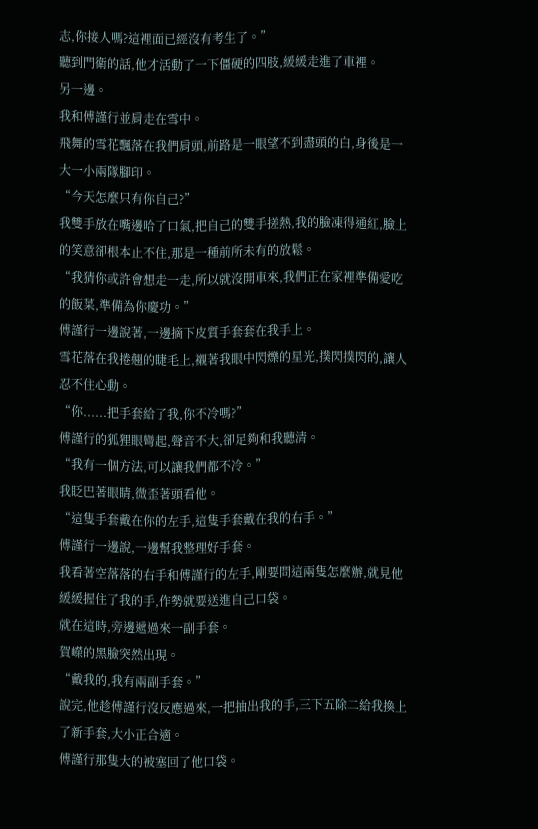志,你接人嗎?這裡面已經沒有考生了。”
聽到門衛的話,他才活動了一下僵硬的四肢,緩緩走進了車裡。
另一邊。
我和傅謹行並肩走在雪中。
飛舞的雪花飄落在我們肩頭,前路是一眼望不到盡頭的白,身後是一大一小兩隊腳印。
“今天怎麼只有你自己?”
我雙手放在嘴邊哈了口氣,把自己的雙手搓熱,我的臉凍得通紅,臉上的笑意卻根本止不住,那是一種前所未有的放鬆。
“我猜你或許會想走一走,所以就沒開車來,我們正在家裡準備愛吃的飯菜,準備為你慶功。”
傅謹行一邊說著,一邊摘下皮質手套套在我手上。
雪花落在我捲翹的睫毛上,襯著我眼中閃爍的星光,撲閃撲閃的,讓人忍不住心動。
“你......把手套給了我,你不冷嗎?”
傅謹行的狐狸眼彎起,聲音不大,卻足夠和我聽清。
“我有一個方法,可以讓我們都不冷。”
我眨巴著眼睛,微歪著頭看他。
“這隻手套戴在你的左手,這隻手套戴在我的右手。”
傅謹行一邊說,一邊幫我整理好手套。
我看著空落落的右手和傅謹行的左手,剛要問這兩隻怎麼辦,就見他緩緩握住了我的手,作勢就要送進自己口袋。
就在這時,旁邊遞過來一副手套。
賀嶸的黑臉突然出現。
“戴我的,我有兩副手套。”
說完,他趁傅謹行沒反應過來,一把抽出我的手,三下五除二給我換上了新手套,大小正合適。
傅謹行那隻大的被塞回了他口袋。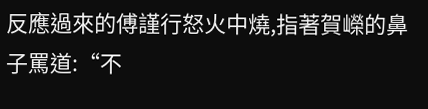反應過來的傅謹行怒火中燒,指著賀嶸的鼻子罵道:“不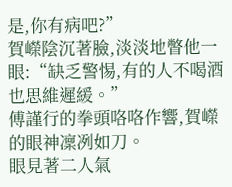是,你有病吧?”
賀嶸陰沉著臉,淡淡地瞥他一眼:“缺乏警惕,有的人不喝酒也思維遲緩。”
傅謹行的拳頭咯咯作響,賀嶸的眼神凜冽如刀。
眼見著二人氣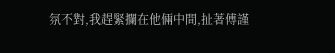氛不對,我趕緊攔在他倆中間,扯著傅謹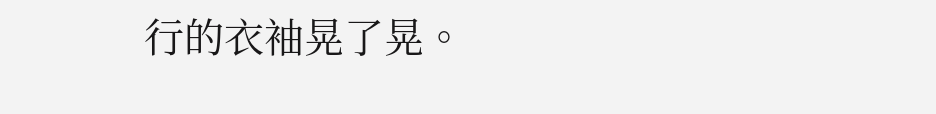行的衣袖晃了晃。